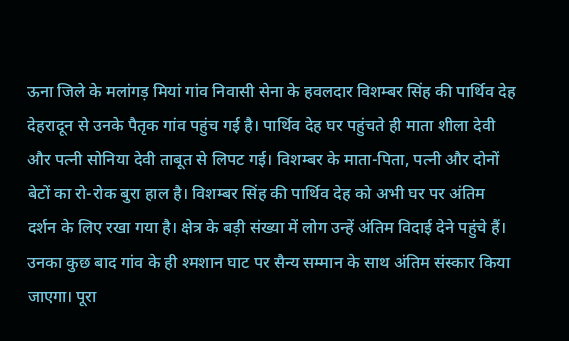ऊना जिले के मलांगड़ मियां गांव निवासी सेना के हवलदार विशम्बर सिंह की पार्थिव देह देहरादून से उनके पैतृक गांव पहुंच गई है। पार्थिव देह घर पहुंचते ही माता शीला देवी और पत्नी सोनिया देवी ताबूत से लिपट गई। विशम्बर के माता-पिता, पत्नी और दोनों बेटों का रो-रोक बुरा हाल है। विशम्बर सिंह की पार्थिव देह को अभी घर पर अंतिम दर्शन के लिए रखा गया है। क्षेत्र के बड़ी संख्या में लोग उन्हें अंतिम विदाई देने पहुंचे हैं। उनका कुछ बाद गांव के ही श्मशान घाट पर सैन्य सम्मान के साथ अंतिम संस्कार किया जाएगा। पूरा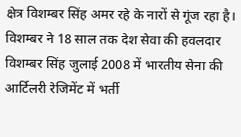क्षेत्र विशम्बर सिंह अमर रहे के नारों से गूंज रहा है।
विशम्बर ने 18 साल तक देश सेवा की हवलदार विशम्बर सिंह जुलाई 2008 में भारतीय सेना की आर्टिलरी रेजिमेंट में भर्ती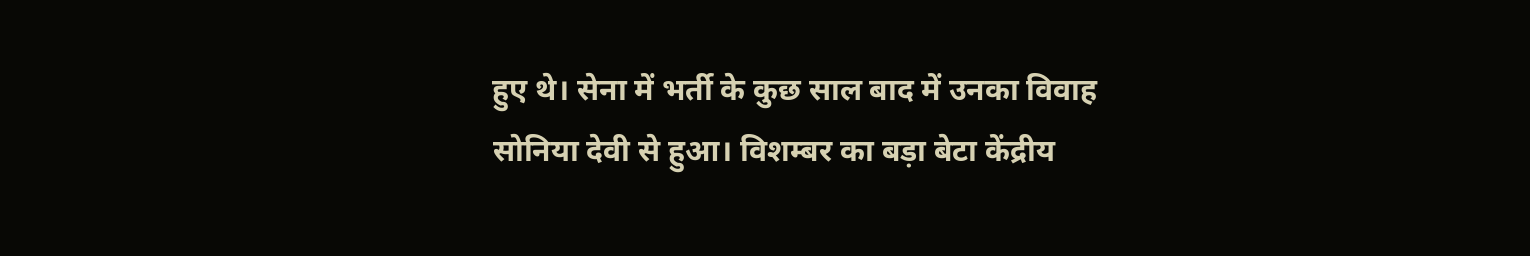हुए थे। सेना में भर्ती के कुछ साल बाद में उनका विवाह सोनिया देवी से हुआ। विशम्बर का बड़ा बेटा केंद्रीय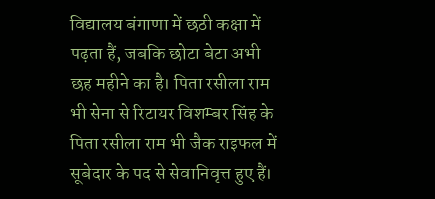विद्यालय बंगाणा में छठी कक्षा में पढ़ता हैं, जबकि छोटा बेटा अभी छह महीने का है। पिता रसीला राम भी सेना से रिटायर विशम्बर सिंह के पिता रसीला राम भी जैक राइफल में सूबेदार के पद से सेवानिवृत्त हुए हैं।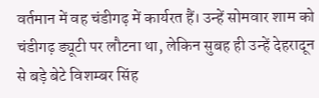वर्तमान में वह चंडीगढ़ में कार्यरत हैं। उन्हें सोमवार शाम को चंडीगढ़ ड्यूटी पर लौटना था, लेकिन सुबह ही उन्हें देहरादून से बड़े बेटे विशम्बर सिंह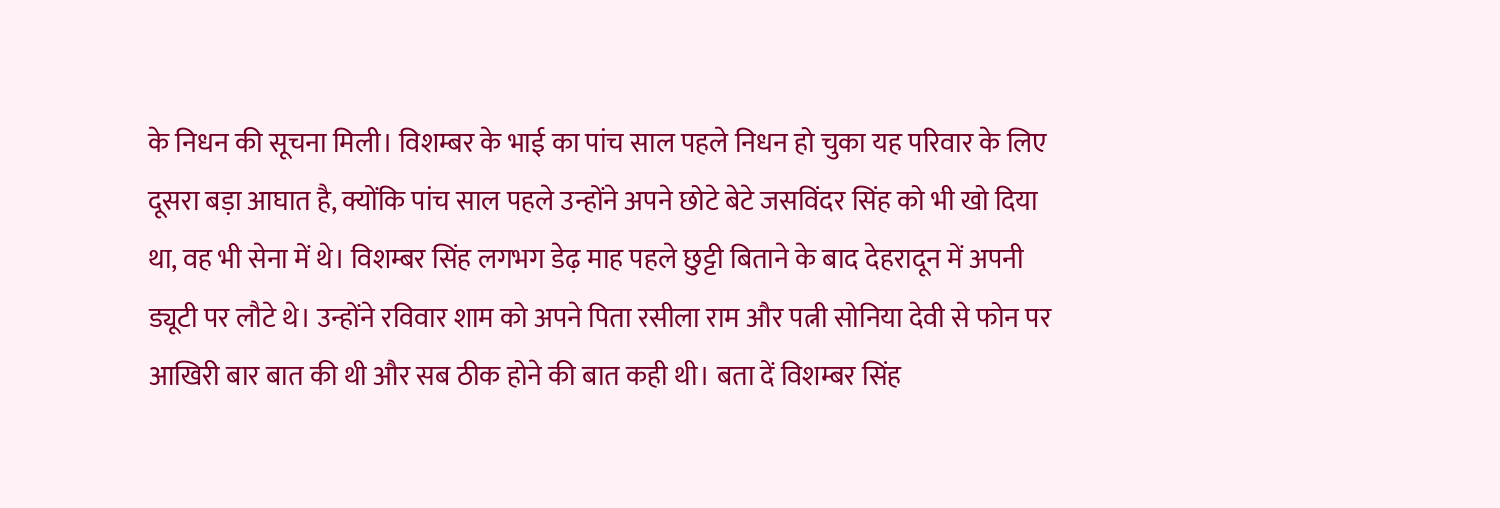के निधन की सूचना मिली। विशम्बर के भाई का पांच साल पहले निधन हो चुका यह परिवार के लिए दूसरा बड़ा आघात है, क्योंकि पांच साल पहले उन्होंने अपने छोटे बेटे जसविंदर सिंह को भी खो दिया था, वह भी सेना में थे। विशम्बर सिंह लगभग डेढ़ माह पहले छुट्टी बिताने के बाद देहरादून में अपनी ड्यूटी पर लौटे थे। उन्होंने रविवार शाम को अपने पिता रसीला राम और पत्नी सोनिया देवी से फोन पर आखिरी बार बात की थी और सब ठीक होने की बात कही थी। बता दें विशम्बर सिंह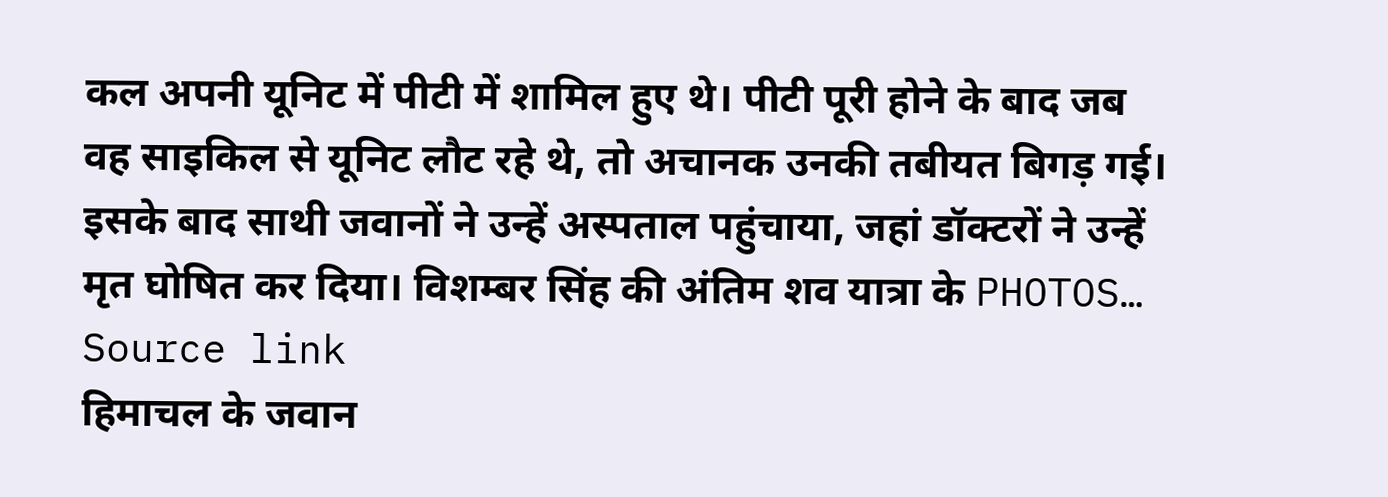कल अपनी यूनिट में पीटी में शामिल हुए थे। पीटी पूरी होने के बाद जब वह साइकिल से यूनिट लौट रहे थे, तो अचानक उनकी तबीयत बिगड़ गई। इसके बाद साथी जवानों ने उन्हें अस्पताल पहुंचाया, जहां डॉक्टरों ने उन्हें मृत घोषित कर दिया। विशम्बर सिंह की अंतिम शव यात्रा के PHOTOS…
Source link
हिमाचल के जवान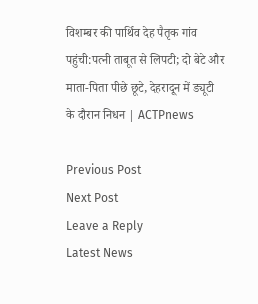विशम्बर की पार्थिव देह पैतृक गांव पहुंची:पत्नी ताबूत से लिपटी; दो बेटे और माता-पिता पीछे छूटे, देहरादून में ड्यूटी के दौरान निधन | ACTPnews

Previous Post
Next Post
Leave a Reply
Latest News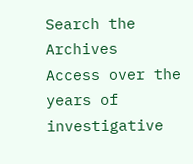Search the Archives
Access over the years of investigative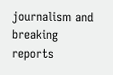journalism and breaking reports